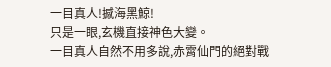一目真人!撼海黑鯨!
只是一眼,玄機直接神色大變。
一目真人自然不用多說,赤霄仙門的絕對戰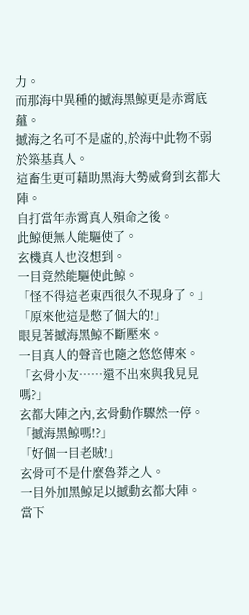力。
而那海中異種的撼海黑鯨更是赤霄底蘊。
撼海之名可不是虛的,於海中此物不弱於築基真人。
這畜生更可藉助黑海大勢威脅到玄都大陣。
自打當年赤霄真人殞命之後。
此鯨便無人能驅使了。
玄機真人也沒想到。
一目竟然能驅使此鯨。
「怪不得這老東西很久不現身了。」
「原來他這是憋了個大的!」
眼見著撼海黑鯨不斷壓來。
一目真人的聲音也隨之悠悠傳來。
「玄骨小友……還不出來與我見見嗎?」
玄都大陣之內,玄骨動作驟然一停。
「撼海黑鯨嗎!?」
「好個一目老賊!」
玄骨可不是什麼魯莽之人。
一目外加黑鯨足以撼動玄都大陣。
當下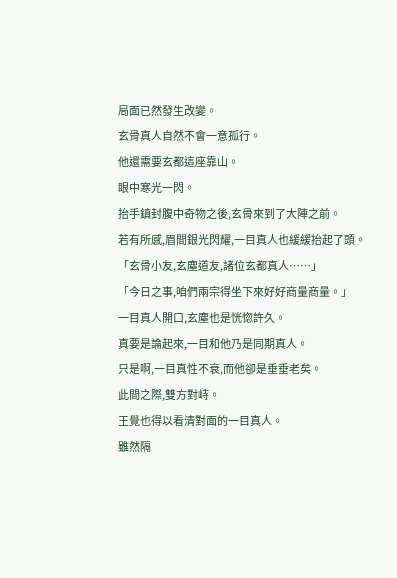局面已然發生改變。
玄骨真人自然不會一意孤行。
他還需要玄都這座靠山。
眼中寒光一閃。
抬手鎮封腹中奇物之後,玄骨來到了大陣之前。
若有所感,眉間銀光閃耀,一目真人也緩緩抬起了頭。
「玄骨小友,玄塵道友,諸位玄都真人……」
「今日之事,咱們兩宗得坐下來好好商量商量。」
一目真人開口,玄塵也是恍惚許久。
真要是論起來,一目和他乃是同期真人。
只是啊,一目真性不衰,而他卻是垂垂老矣。
此間之際,雙方對峙。
王覺也得以看清對面的一目真人。
雖然隔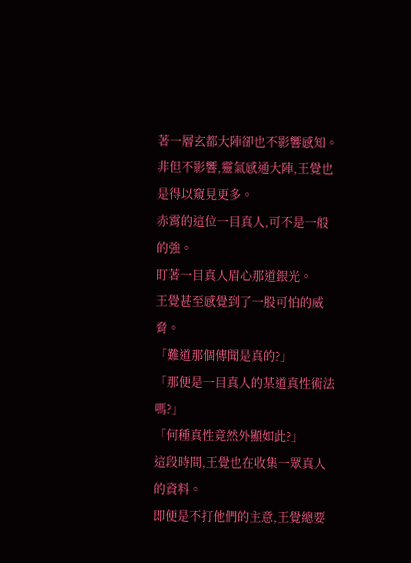著一層玄都大陣卻也不影響感知。
非但不影響,靈氣感通大陣,王覺也是得以窺見更多。
赤霄的這位一目真人,可不是一般的強。
盯著一目真人眉心那道銀光。
王覺甚至感覺到了一股可怕的威脅。
「難道那個傳聞是真的?」
「那便是一目真人的某道真性術法嗎?」
「何種真性竟然外顯如此?」
這段時間,王覺也在收集一眾真人的資料。
即便是不打他們的主意,王覺總要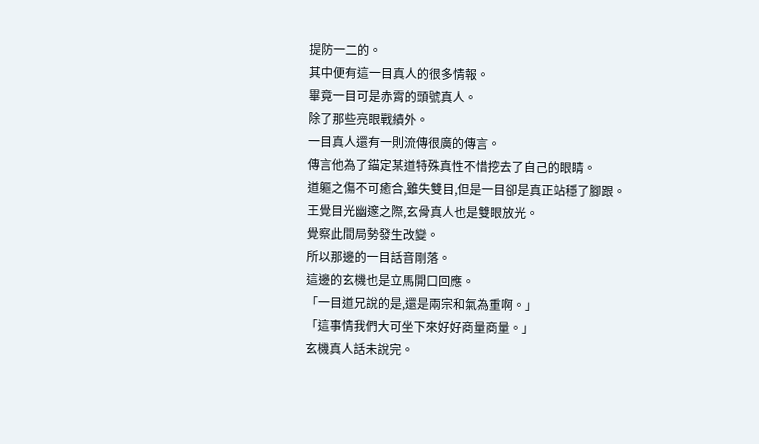提防一二的。
其中便有這一目真人的很多情報。
畢竟一目可是赤霄的頭號真人。
除了那些亮眼戰績外。
一目真人還有一則流傳很廣的傳言。
傳言他為了錨定某道特殊真性不惜挖去了自己的眼睛。
道軀之傷不可癒合,雖失雙目,但是一目卻是真正站穩了腳跟。
王覺目光幽邃之際,玄骨真人也是雙眼放光。
覺察此間局勢發生改變。
所以那邊的一目話音剛落。
這邊的玄機也是立馬開口回應。
「一目道兄說的是,還是兩宗和氣為重啊。」
「這事情我們大可坐下來好好商量商量。」
玄機真人話未說完。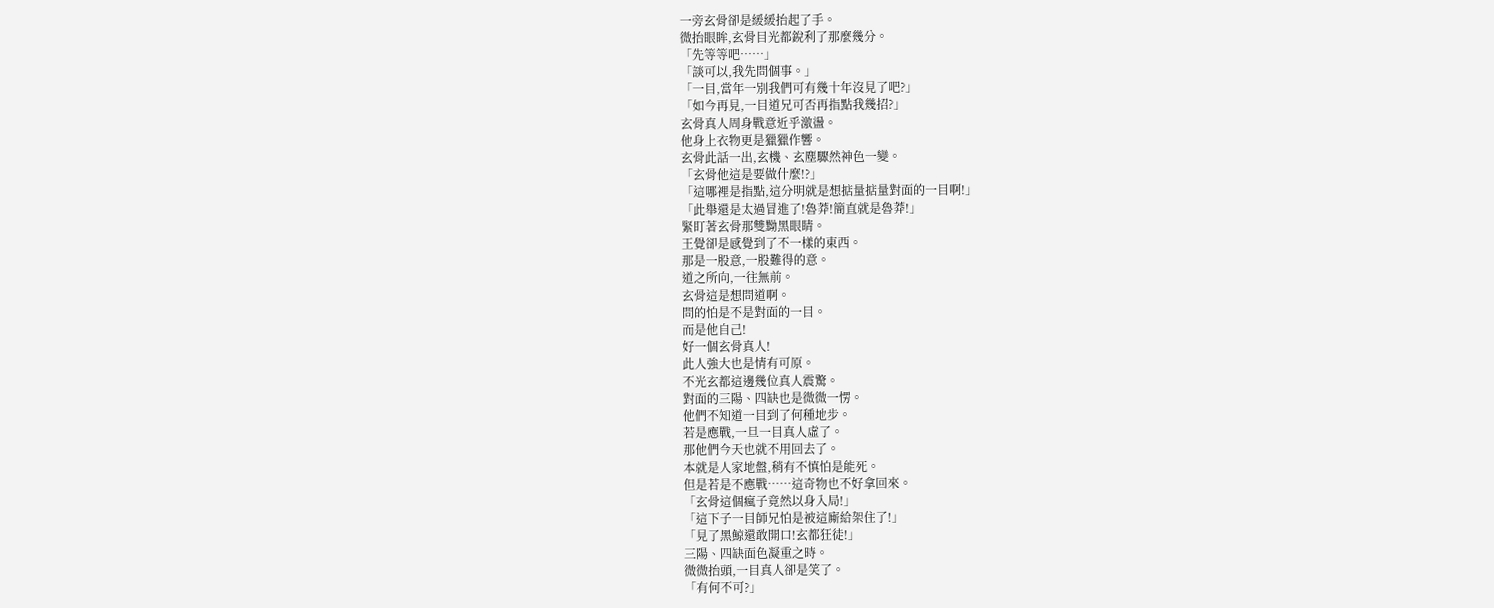一旁玄骨卻是緩緩抬起了手。
微抬眼眸,玄骨目光都銳利了那麼幾分。
「先等等吧……」
「談可以,我先問個事。」
「一目,當年一別我們可有幾十年沒見了吧?」
「如今再見,一目道兄可否再指點我幾招?」
玄骨真人周身戰意近乎激盪。
他身上衣物更是獵獵作響。
玄骨此話一出,玄機、玄塵驟然神色一變。
「玄骨他這是要做什麼!?」
「這哪裡是指點,這分明就是想掂量掂量對面的一目啊!」
「此舉還是太過冒進了!魯莽!簡直就是魯莽!」
緊盯著玄骨那雙黝黑眼睛。
王覺卻是感覺到了不一樣的東西。
那是一股意,一股難得的意。
道之所向,一往無前。
玄骨這是想問道啊。
問的怕是不是對面的一目。
而是他自己!
好一個玄骨真人!
此人強大也是情有可原。
不光玄都這邊幾位真人震驚。
對面的三陽、四缺也是微微一愣。
他們不知道一目到了何種地步。
若是應戰,一旦一目真人虛了。
那他們今天也就不用回去了。
本就是人家地盤,稍有不慎怕是能死。
但是若是不應戰……這奇物也不好拿回來。
「玄骨這個瘋子竟然以身入局!」
「這下子一目師兄怕是被這廝給架住了!」
「見了黑鯨還敢開口!玄都狂徒!」
三陽、四缺面色凝重之時。
微微抬頭,一目真人卻是笑了。
「有何不可?」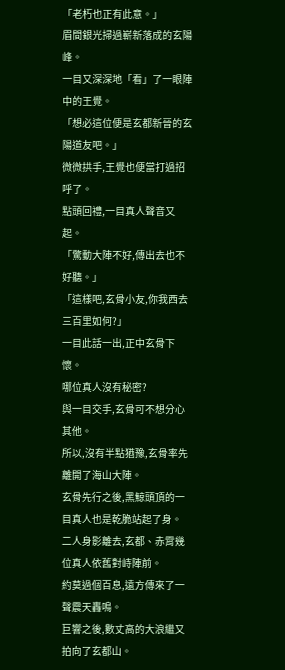「老朽也正有此意。」
眉間銀光掃過嶄新落成的玄陽峰。
一目又深深地「看」了一眼陣中的王覺。
「想必這位便是玄都新晉的玄陽道友吧。」
微微拱手,王覺也便當打過招呼了。
點頭回禮,一目真人聲音又起。
「驚動大陣不好,傳出去也不好聽。」
「這樣吧,玄骨小友,你我西去三百里如何?」
一目此話一出,正中玄骨下懷。
哪位真人沒有秘密?
與一目交手,玄骨可不想分心其他。
所以,沒有半點猶豫,玄骨率先離開了海山大陣。
玄骨先行之後,黑鯨頭頂的一目真人也是乾脆站起了身。
二人身影離去,玄都、赤霄幾位真人依舊對峙陣前。
約莫過個百息,遠方傳來了一聲震天轟鳴。
巨響之後,數丈高的大浪繼又拍向了玄都山。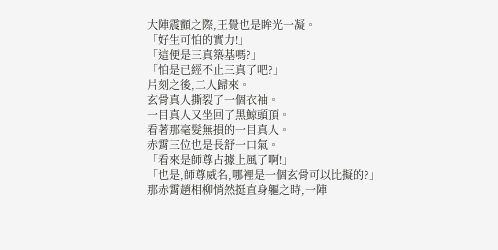大陣震顫之際,王覺也是眸光一凝。
「好生可怕的實力!」
「這便是三真築基嗎?」
「怕是已經不止三真了吧?」
片刻之後,二人歸來。
玄骨真人撕裂了一個衣袖。
一目真人又坐回了黑鯨頭頂。
看著那毫髮無損的一目真人。
赤霄三位也是長舒一口氣。
「看來是師尊占據上風了啊!」
「也是,師尊威名,哪裡是一個玄骨可以比擬的?」
那赤霄趙相柳悄然挺直身軀之時,一陣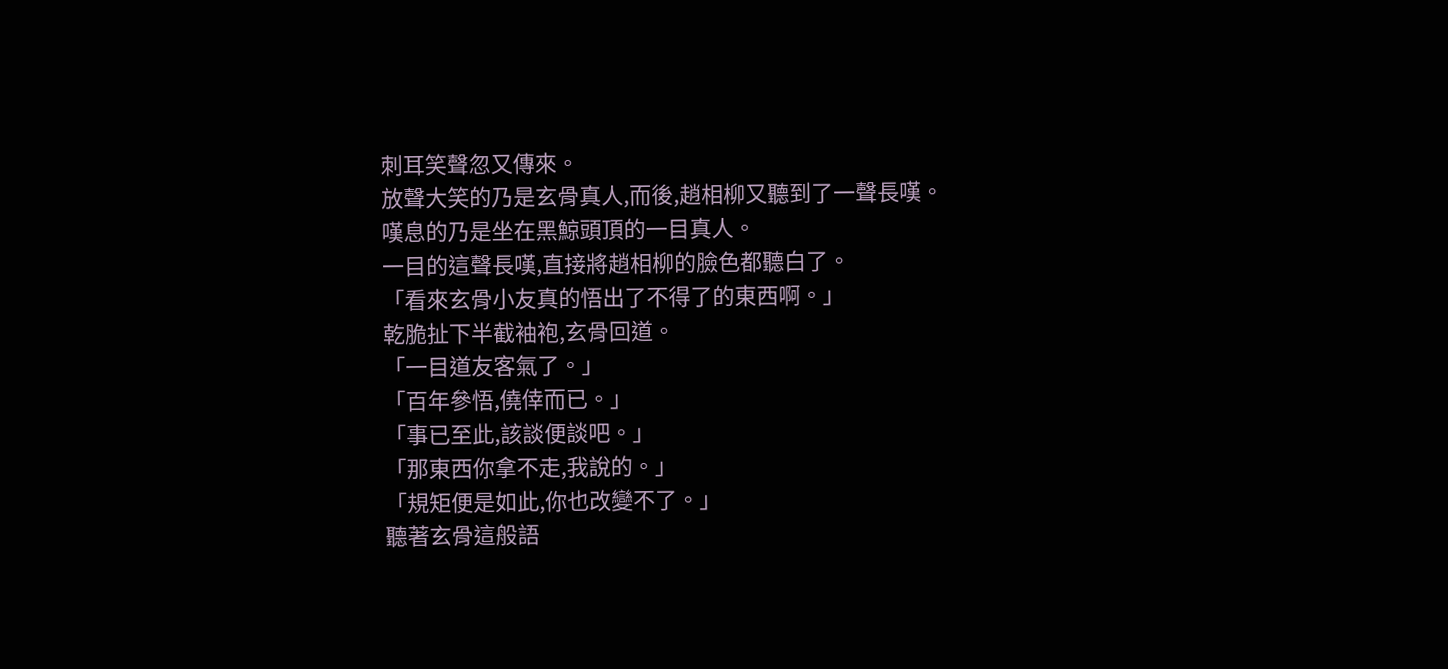刺耳笑聲忽又傳來。
放聲大笑的乃是玄骨真人,而後,趙相柳又聽到了一聲長嘆。
嘆息的乃是坐在黑鯨頭頂的一目真人。
一目的這聲長嘆,直接將趙相柳的臉色都聽白了。
「看來玄骨小友真的悟出了不得了的東西啊。」
乾脆扯下半截袖袍,玄骨回道。
「一目道友客氣了。」
「百年參悟,僥倖而已。」
「事已至此,該談便談吧。」
「那東西你拿不走,我說的。」
「規矩便是如此,你也改變不了。」
聽著玄骨這般語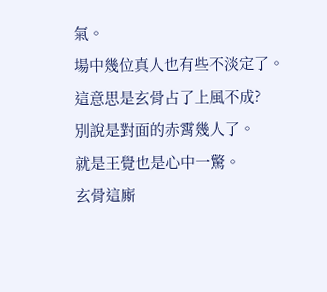氣。
場中幾位真人也有些不淡定了。
這意思是玄骨占了上風不成?
別說是對面的赤霄幾人了。
就是王覺也是心中一驚。
玄骨這廝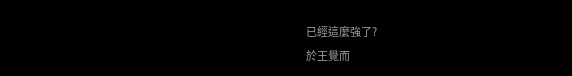已經這麼強了?
於王覺而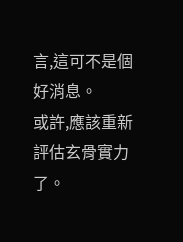言,這可不是個好消息。
或許,應該重新評估玄骨實力了。